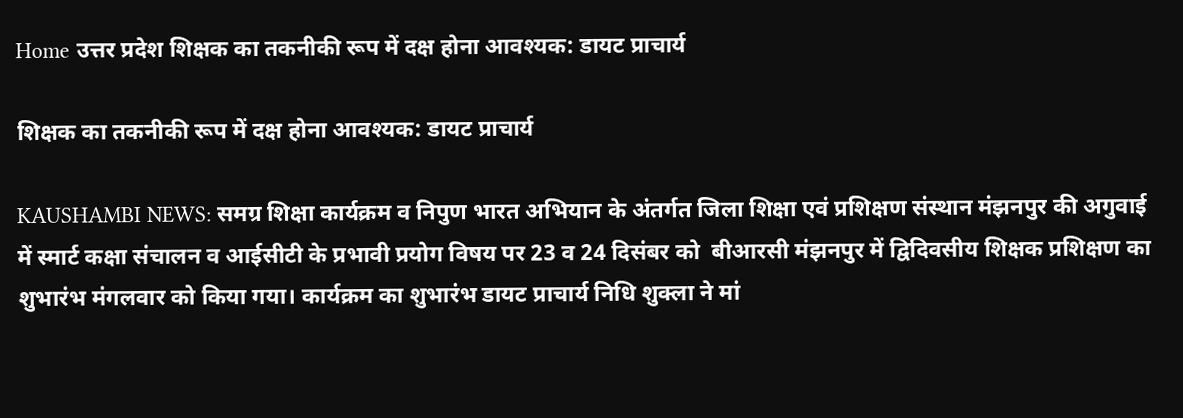Home उत्तर प्रदेश शिक्षक का तकनीकी रूप में दक्ष होना आवश्यक: डायट प्राचार्य

शिक्षक का तकनीकी रूप में दक्ष होना आवश्यक: डायट प्राचार्य

KAUSHAMBI NEWS: समग्र शिक्षा कार्यक्रम व निपुण भारत अभियान के अंतर्गत जिला शिक्षा एवं प्रशिक्षण संस्थान मंझनपुर की अगुवाई  में स्मार्ट कक्षा संचालन व आईसीटी के प्रभावी प्रयोग विषय पर 23 व 24 दिसंबर को  बीआरसी मंझनपुर में द्विदिवसीय शिक्षक प्रशिक्षण का शुभारंभ मंगलवार को किया गया। कार्यक्रम का शुभारंभ डायट प्राचार्य निधि शुक्ला ने मां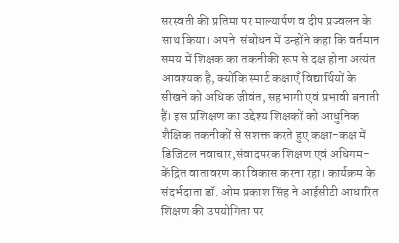सरस्वती की प्रतिमा पर माल्यार्पण व दीप प्रज्वलन के साथ किया। अपने  संबोधन में उन्होंने कहा कि वर्तमान समय में शिक्षक का तकनीकी रूप से दक्ष होना अत्यंत आवश्यक है, क्योंकि स्मार्ट कक्षाएँ विद्यार्थियों के सीखने को अधिक जीवंत, सहभागी एवं प्रभावी बनाती हैं। इस प्रशिक्षण का उद्देश्य शिक्षकों को आधुनिक शैक्षिक तकनीकों से सशक्त करते हुए कक्षा-कक्ष में डिजिटल नवाचार,संवादपरक शिक्षण एवं अधिगम-केंद्रित वातावरण का विकास करना रहा। कार्यक्रम के संदर्भदाता डॉ. ओम प्रकाश सिंह ने आईसीटी आधारित शिक्षण की उपयोगिता पर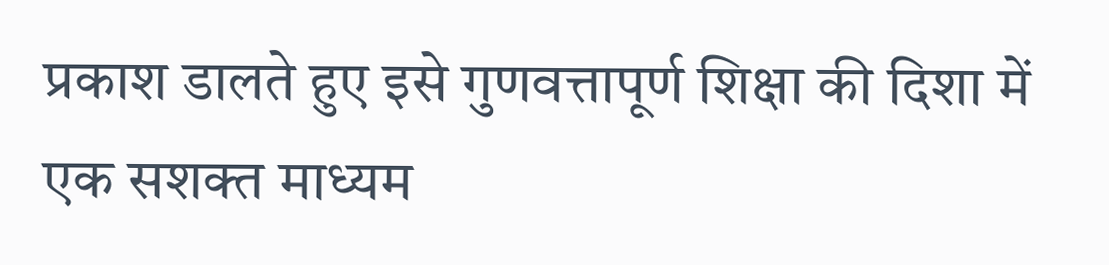प्रकाश डालते हुए इसे गुणवत्तापूर्ण शिक्षा की दिशा में एक सशक्त माध्यम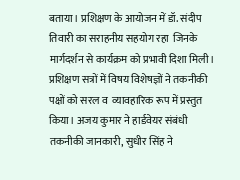बताया। प्रशिक्षण के आयोजन में डॉ. संदीप तिवारी का सराहनीय सहयोग रहा  जिनके मार्गदर्शन से कार्यक्रम को प्रभावी दिशा मिली। प्रशिक्षण सत्रों में विषय विशेषज्ञों ने तकनीकी पक्षों को सरल व  व्यावहारिक रूप में प्रस्तुत किया। अजय कुमार ने हार्डवेयर संबंधी तकनीकी जानकारी, सुधीर सिंह ने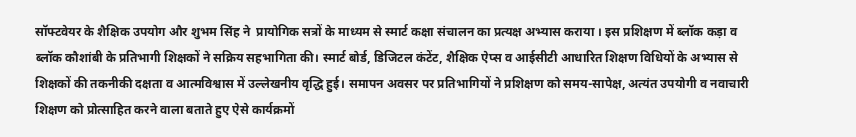सॉफ्टवेयर के शैक्षिक उपयोग और शुभम सिंह ने  प्रायोगिक सत्रों के माध्यम से स्मार्ट कक्षा संचालन का प्रत्यक्ष अभ्यास कराया । इस प्रशिक्षण में ब्लॉक कड़ा व  ब्लॉक कौशांबी के प्रतिभागी शिक्षकों ने सक्रिय सहभागिता की। स्मार्ट बोर्ड, डिजिटल कंटेंट, शैक्षिक ऐप्स व आईसीटी आधारित शिक्षण विधियों के अभ्यास से शिक्षकों की तकनीकी दक्षता व आत्मविश्वास में उल्लेखनीय वृद्धि हुई। समापन अवसर पर प्रतिभागियों ने प्रशिक्षण को समय-सापेक्ष, अत्यंत उपयोगी व नवाचारी शिक्षण को प्रोत्साहित करने वाला बताते हुए ऐसे कार्यक्रमों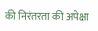की निरंतरता की अपेक्षा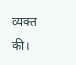व्यक्त की।